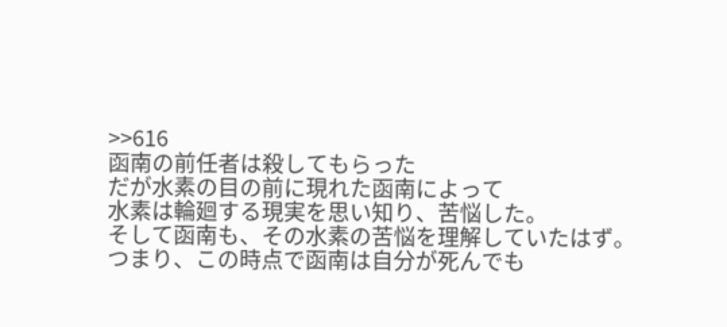>>616
函南の前任者は殺してもらった
だが水素の目の前に現れた函南によって
水素は輪廻する現実を思い知り、苦悩した。
そして函南も、その水素の苦悩を理解していたはず。
つまり、この時点で函南は自分が死んでも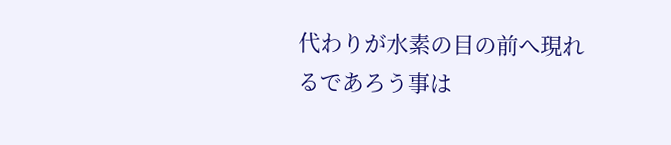代わりが水素の目の前へ現れるであろう事は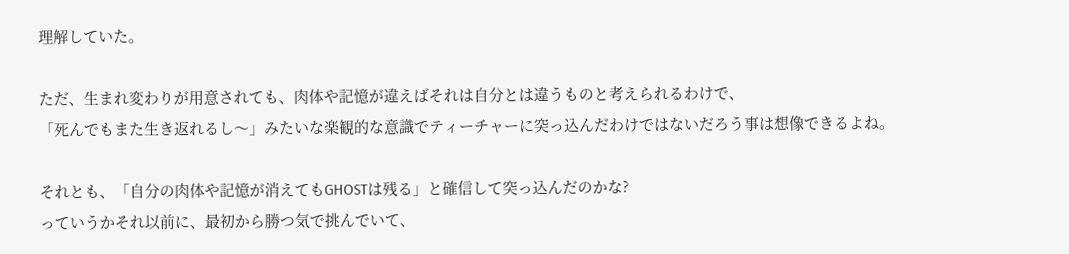理解していた。

ただ、生まれ変わりが用意されても、肉体や記憶が違えばそれは自分とは違うものと考えられるわけで、
「死んでもまた生き返れるし〜」みたいな楽観的な意識でティーチャーに突っ込んだわけではないだろう事は想像できるよね。

それとも、「自分の肉体や記憶が消えてもGHOSTは残る」と確信して突っ込んだのかな?
っていうかそれ以前に、最初から勝つ気で挑んでいて、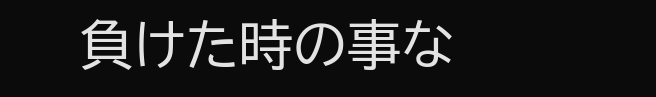負けた時の事な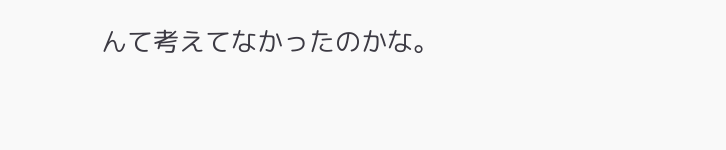んて考えてなかったのかな。